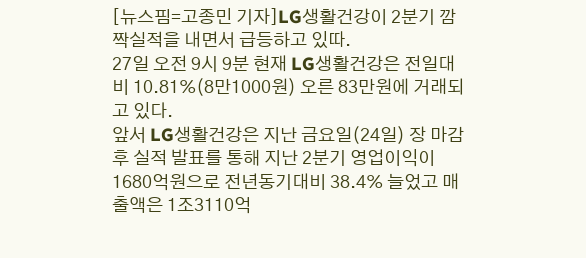[뉴스핌=고종민 기자]LG생활건강이 2분기 깜짝실적을 내면서 급등하고 있따.
27일 오전 9시 9분 현재 LG생활건강은 전일대비 10.81%(8만1000원) 오른 83만원에 거래되고 있다.
앞서 LG생활건강은 지난 금요일(24일) 장 마감 후 실적 발표를 통해 지난 2분기 영업이익이 1680억원으로 전년동기대비 38.4% 늘었고 매출액은 1조3110억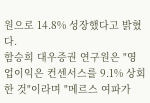원으로 14.8% 성장했다고 밝혔다.
함승희 대우증권 연구원은 "영업이익은 컨센서스를 9.1% 상회한 것"이라며 "메르스 여파가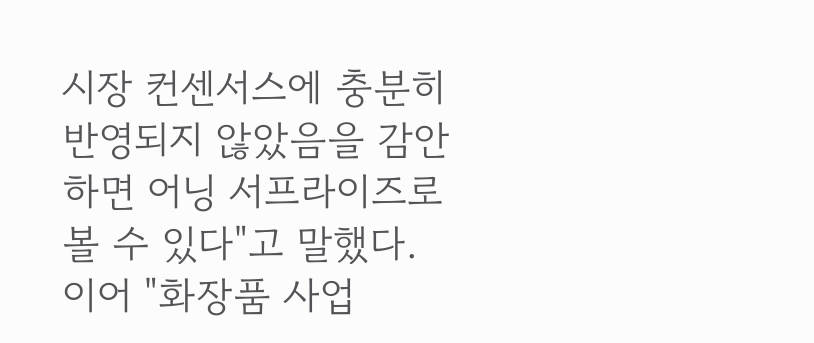시장 컨센서스에 충분히 반영되지 않았음을 감안하면 어닝 서프라이즈로 볼 수 있다"고 말했다.
이어 "화장품 사업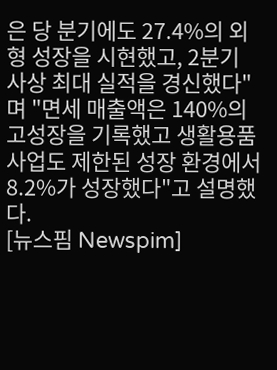은 당 분기에도 27.4%의 외형 성장을 시현했고, 2분기 사상 최대 실적을 경신했다"며 "면세 매출액은 140%의 고성장을 기록했고 생활용품 사업도 제한된 성장 환경에서 8.2%가 성장했다"고 설명했다.
[뉴스핌 Newspim]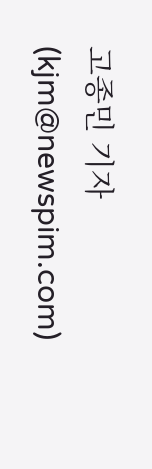고종민 기자 (kjm@newspim.com)